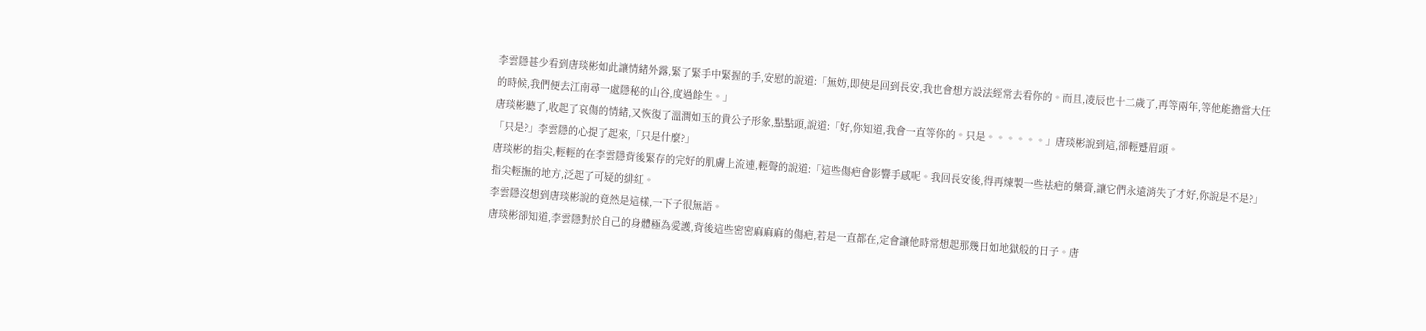李雲隱甚少看到唐琰彬如此讓情緒外露,緊了緊手中緊握的手,安慰的說道:「無妨,即使是回到長安,我也會想方設法經常去看你的。而且,凌辰也十二歲了,再等兩年,等他能擔當大任的時候,我們便去江南尋一處隱秘的山谷,度過餘生。」
唐琰彬聽了,收起了哀傷的情緒,又恢復了溫潤如玉的貴公子形象,點點頭,說道:「好,你知道,我會一直等你的。只是。。。。。。」唐琰彬說到這,卻輕蹙眉頭。
「只是?」李雲隱的心提了起來,「只是什麼?」
唐琰彬的指尖,輕輕的在李雲隱背後緊存的完好的肌膚上流連,輕聲的說道:「這些傷疤會影響手感呢。我回長安後,得再煉製一些祛疤的藥膏,讓它們永遠消失了才好,你說是不是?」指尖輕撫的地方,泛起了可疑的緋紅。
李雲隱沒想到唐琰彬說的竟然是這樣,一下子很無語。
唐琰彬卻知道,李雲隱對於自己的身體極為愛護,背後這些密密麻麻麻的傷疤,若是一直都在,定會讓他時常想起那幾日如地獄般的日子。唐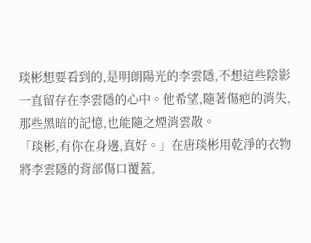琰彬想要看到的,是明朗陽光的李雲隱,不想這些陰影一直留存在李雲隱的心中。他希望,隨著傷疤的消失,那些黑暗的記憶,也能隨之煙消雲散。
「琰彬,有你在身邊,真好。」在唐琰彬用乾淨的衣物將李雲隱的背部傷口覆蓋,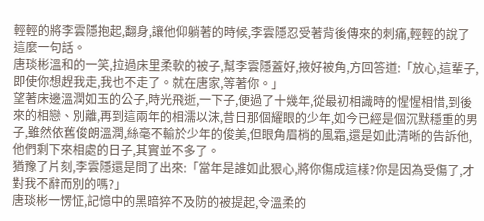輕輕的將李雲隱抱起,翻身,讓他仰躺著的時候,李雲隱忍受著背後傳來的刺痛,輕輕的說了這麼一句話。
唐琰彬溫和的一笑,拉過床里柔軟的被子,幫李雲隱蓋好,掖好被角,方回答道:「放心,這輩子,即使你想趕我走,我也不走了。就在唐家,等著你。」
望著床邊溫潤如玉的公子,時光飛逝,一下子,便過了十幾年,從最初相識時的惺惺相惜,到後來的相戀、別離,再到這兩年的相濡以沫,昔日那個耀眼的少年,如今已經是個沉默穩重的男子,雖然依舊俊朗溫潤,絲毫不輸於少年的俊美,但眼角眉梢的風霜,還是如此清晰的告訴他,他們剩下來相處的日子,其實並不多了。
猶豫了片刻,李雲隱還是問了出來:「當年是誰如此狠心,將你傷成這樣?你是因為受傷了,才對我不辭而別的嗎?」
唐琰彬一愣怔,記憶中的黑暗猝不及防的被提起,令溫柔的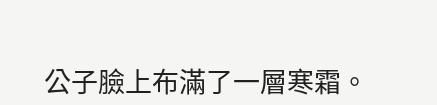公子臉上布滿了一層寒霜。